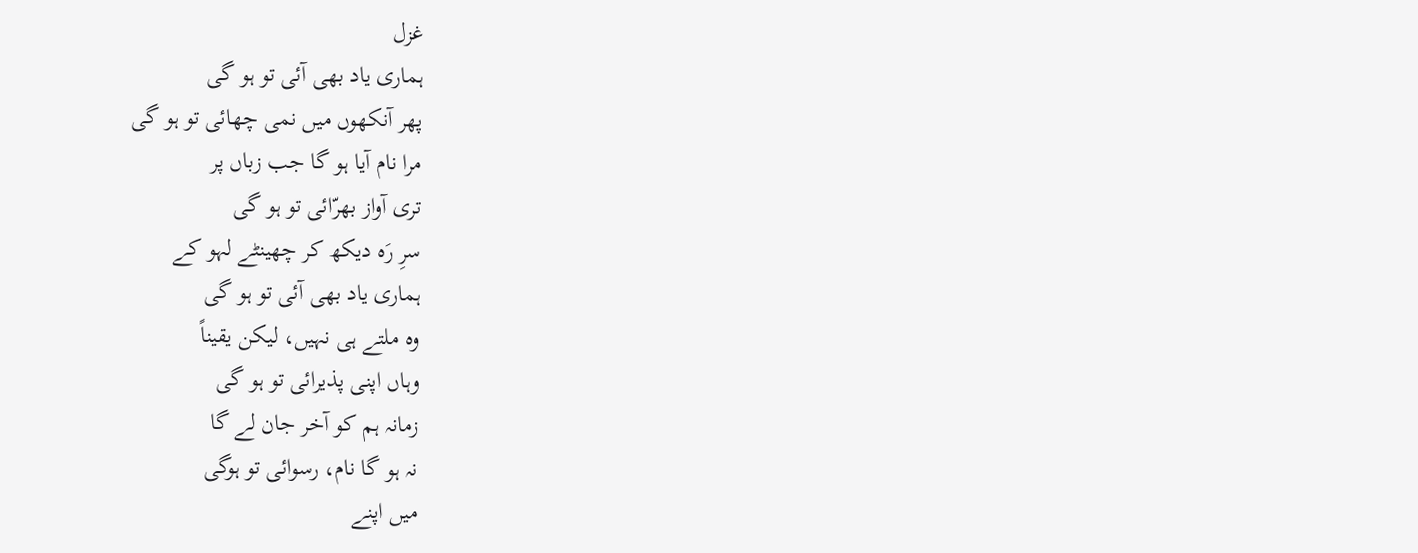غزل
ہماری یاد بھی آئی تو ہو گی
پھر آنکھوں میں نمی چھائی تو ہو گی
مرا نام آیا ہو گا جب زباں پر
تری آواز بھرّائی تو ہو گی
سرِ رَہ دیکھ کر چھینٹے لہو کے
ہماری یاد بھی آئی تو ہو گی
وہ ملتے ہی نہیں، لیکن یقیناً
وہاں اپنی پذیرائی تو ہو گی
زمانہ ہم کو آخر جان لے گا
نہ ہو گا نام، رسوائی تو ہوگی
میں اپنے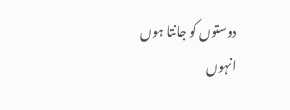دوستوں کو جانتا ہوں
انہوں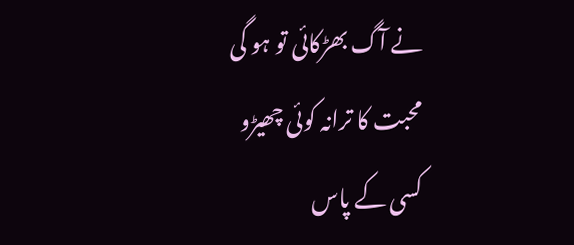نے آگ بھڑکائی تو ہو گی
محبت کا ترانہ کوئی چھیڑو
کسی کے پاس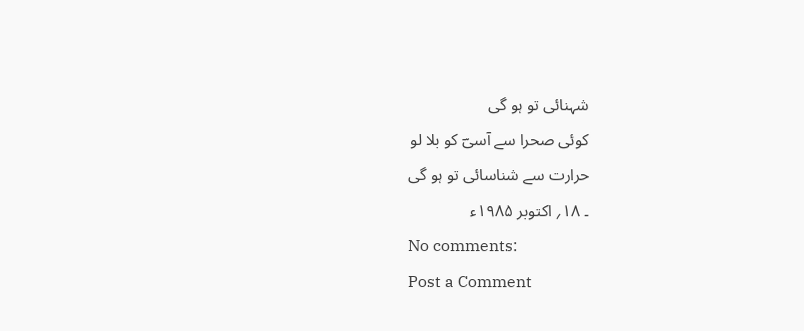شہنائی تو ہو گی
کوئی صحرا سے آسیؔ کو بلا لو
حرارت سے شناسائی تو ہو گی
۔ ۱۸؍ اکتوبر ۱۹۸۵ء
No comments:
Post a Comment